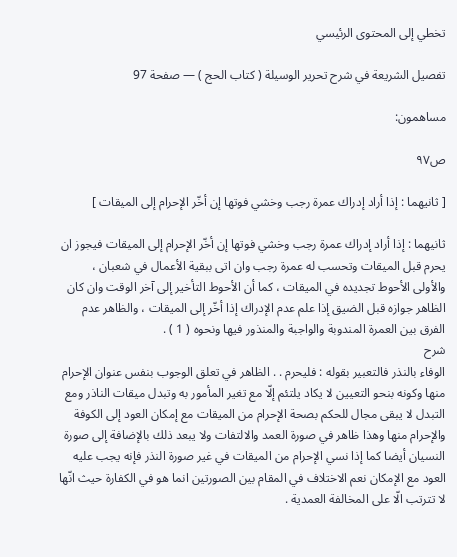تخطي إلى المحتوى الرئيسي

تفصيل الشريعة في شرح تحرير الوسيلة ( كتاب الحج ) — صفحة 97

مساهمون:

ص٩٧

[ ثانيهما : إذا أراد إدراك عمرة رجب وخشي فوتها إن أخّر الإحرام إلى الميقات ]

ثانيهما : إذا أراد إدراك عمرة رجب وخشي فوتها إن أخّر الإحرام إلى الميقات فيجوز ان يحرم قبل الميقات وتحسب له عمرة رجب وان اتى ببقية الأعمال في شعبان ، والأولى الأحوط تجديده في الميقات ، كما أن الأحوط التأخير إلى آخر الوقت وان كان الظاهر جوازه قبل الضيق إذا علم عدم الإدراك إذا أخّر إلى الميقات ، والظاهر عدم الفرق بين العمرة المندوبة والواجبة والمنذور فيها ونحوه ( 1 ) .
شرح
الوفاء بالنذر فالتعبير بقوله : فليحرم . . الظاهر في تعلق الوجوب بنفس عنوان الإحرام منها وكونه بنحو التعيين لا يكاد يلتئم إلّا مع تغير المأمور به وتبدل ميقات الناذر ومع التبدل لا يبقى مجال للحكم بصحة الإحرام من الميقات مع إمكان العود إلى الكوفة والإحرام منها وهذا ظاهر في صورة العمد والالتفات ولا يبعد ذلك بالإضافة إلى صورة النسيان أيضا كما إذا نسي الإحرام من الميقات في غير صورة النذر فإنه يجب عليه العود مع الإمكان نعم الاختلاف في المقام بين الصورتين انما هو في الكفارة حيث انّها لا تترتب الّا على المخالفة العمدية .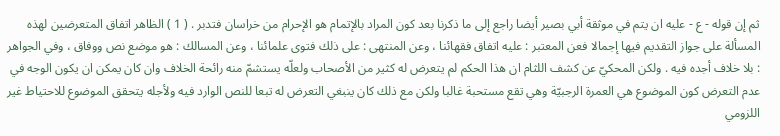ثم إن قوله - ع - عليه ان يتم في موثقة أبي بصير أيضا راجع إلى ما ذكرنا بعد كون المراد بالإتمام هو الإحرام من خراسان فتدبر . ( 1 ) الظاهر اتفاق المتعرضين لهذه المسألة على جواز التقديم فيها إجمالا فعن المعتبر : عليه اتفاق فقهائنا ، وعن المنتهى : على ذلك فتوى علمائنا ، وعن المسالك : هو موضع نص ووفاق ، وفي الجواهر : بلا خلاف أجده فيه . ولكن المحكيّ عن كشف اللثام ان هذا الحكم لم يتعرض له كثير من الأصحاب ولعلّه يستشمّ منه رائحة الخلاف وان كان يمكن ان يكون الوجه في عدم التعرض كون الموضوع هي العمرة الرجبيّة وهي تقع مستحبة غالبا ولكن مع ذلك كان ينبغي التعرض له تبعا للنص الوارد فيه ولأجله يتحقق الموضوع للاحتياط غير اللزومي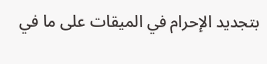بتجديد الإحرام في الميقات على ما في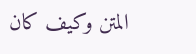المتن وكيف كان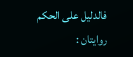فالدليل على الحكم روايتان :